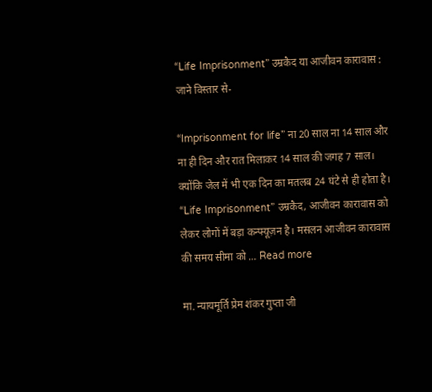“Life Imprisonment” उम्रकैद या आजीवन कारावास : जाने विस्तार से-

“Imprisonment for life” ना 20 साल ना 14 साल और ना ही दिन और रात मिलाकर 14 साल की जगह 7 साल। क्योंकि जेल में भी एक दिन का मतलब 24 घंटे से ही होता है। “Life Imprisonment” उम्रकैद, आजीवन कारावास को लेकर लोगों में बड़ा कन्फ्यूज़न है। मसलन आजीवन कारावास की समय सीमा को … Read more

मा. न्यायमूर्ति प्रेम शंकर गुप्ता जी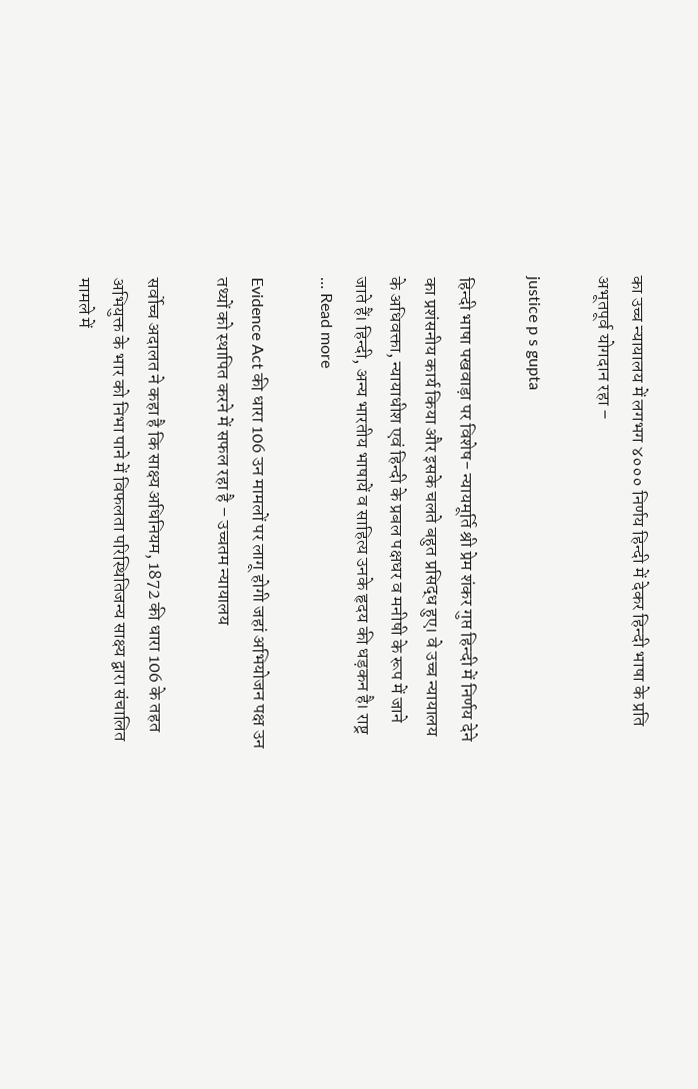का उच्च न्यायालय में लगभग ४००० निर्णय हिन्दी में देकर हिन्दी भाषा के प्रति अभूतपूर्व योगदान रहा –

justice p s gupta

हिन्दी भाषा पखवाड़ा पर विशेष- न्यायमूर्ति श्री प्रेम शंकर गुप्त हिन्दी में निर्णय देने का प्रशंसनीय कार्य किया और इसके चलते बहुत प्रसिद्ध हुए। वे उच्च न्यायालय के अधिवक्ता, न्यायाधीश एवं हिन्दी के प्रबल पक्षधर व मनीषी के रूप में जाने जाते हैं। हिन्दी, अन्य भारतीय भाषायें व साहित्य उनके हृदय की धड़कन है। राष्ट्र … Read more

Evidence Act की धारा 106 उन मामलों पर लागू होगी जहां अभियोजन पक्ष उन तथ्यों को स्थापित करने में सफल रहा है – उच्चतम न्यायालय

सर्वोच्च अदालत ने कहा है कि साक्ष्य अधिनियम, 1872 की धारा 106 के तहत अभियुक्त के भार को निभा पाने में विफलता परिस्थितिजन्य साक्ष्य द्वारा संचालित मामले में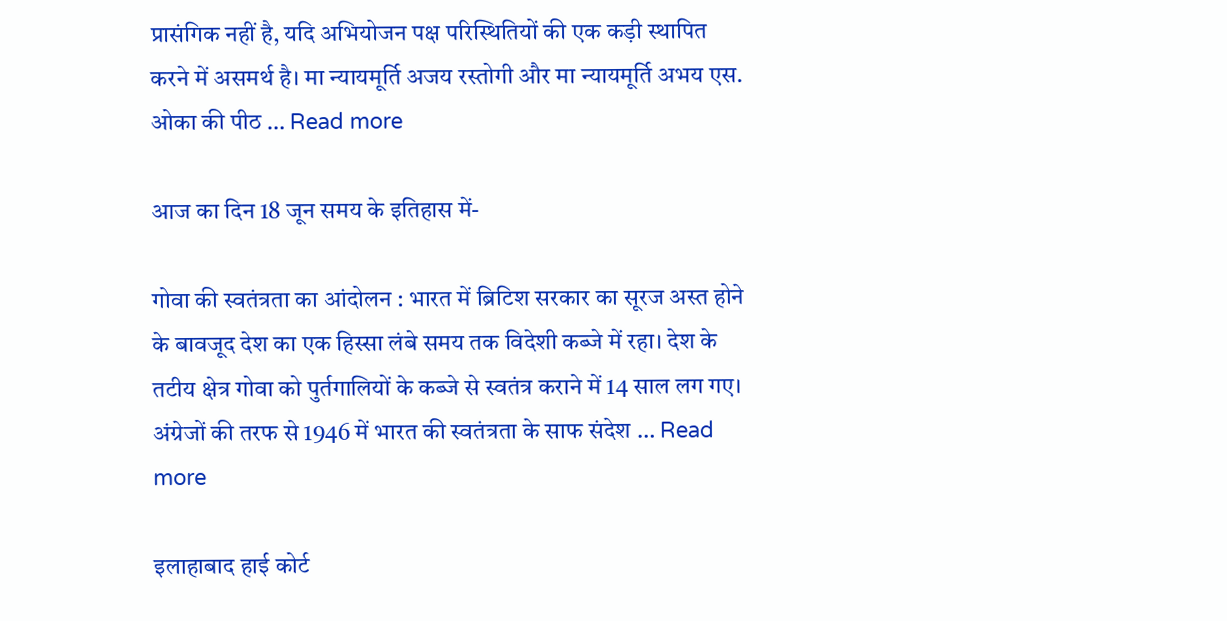प्रासंगिक नहीं है, यदि अभियोजन पक्ष परिस्थितियों की एक कड़ी स्थापित करने में असमर्थ है। मा न्यायमूर्ति अजय रस्तोगी और मा न्यायमूर्ति अभय एस. ओका की पीठ … Read more

आज का दिन 18 जून समय के इतिहास में-

गोवा की स्वतंत्रता का आंदोलन : भारत में ब्रिटिश सरकार का सूरज अस्त होने के बावजूद देश का एक हिस्सा लंबे समय तक विदेशी कब्जे में रहा। देश के तटीय क्षेत्र गोवा को पुर्तगालियों के कब्जे से स्वतंत्र कराने में 14 साल लग गए। अंग्रेजों की तरफ से 1946 में भारत की स्वतंत्रता के साफ संदेश … Read more

इलाहाबाद हाई कोर्ट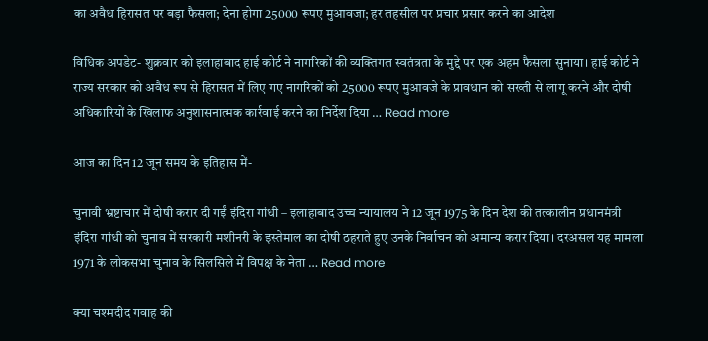का अवैध हिरासत पर बड़ा फैसला; देना होगा 25000 रूपए मुआवजा; हर तहसील पर प्रचार प्रसार करने का आदेश

विधिक अपडेट- शुक्रवार को इलाहाबाद हाई कोर्ट ने नागरिकों की व्यक्तिगत स्वतंत्रता के मुद्दे पर एक अहम फैसला सुनाया। हाई कोर्ट ने राज्य सरकार को अवैध रूप से हिरासत में लिए गए नागरिकों को 25000 रूपए मुआवजे के प्रावधान को सख्ती से लागू करने और दोषी अधिकारियों के खिलाफ अनुशासनात्मक कार्रवाई करने का निर्देश दिया … Read more

आज का दिन 12 जून समय के इतिहास में-

चुनावी भ्रष्टाचार में दोषी करार दी गईं इंदिरा गांधी – इलाहाबाद उच्च न्यायालय ने 12 जून 1975 के दिन देश की तत्कालीन प्रधानमंत्री इंदिरा गांधी को चुनाव में सरकारी मशीनरी के इस्तेमाल का दोषी ठहराते हुए उनके निर्वाचन को अमान्य करार दिया। दरअसल यह मामला 1971 के लोकसभा चुनाव के सिलसिले में विपक्ष के नेता … Read more

क्या चश्मदीद गवाह की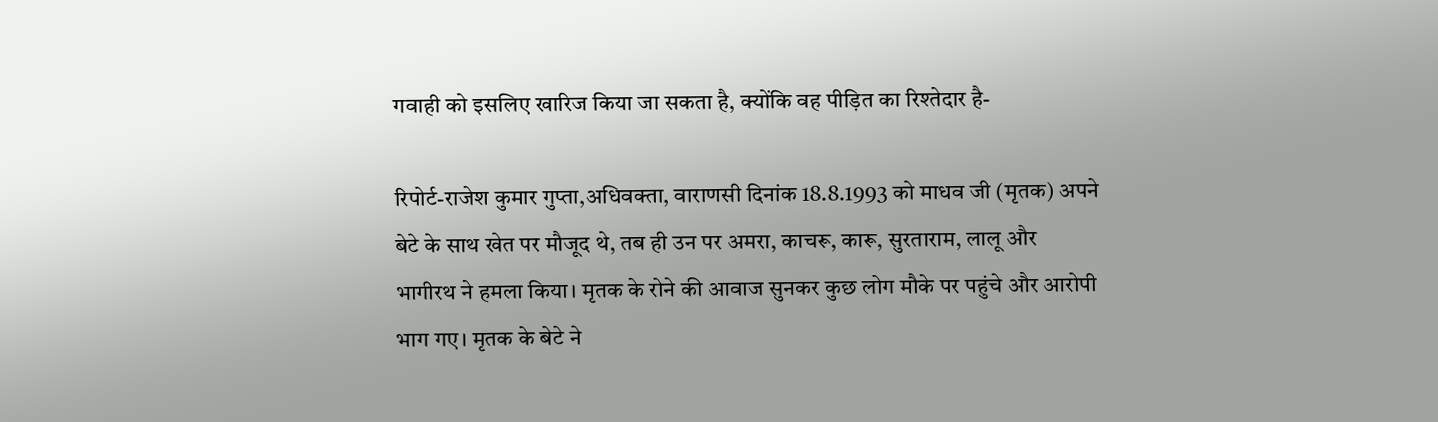गवाही को इसलिए खारिज किया जा सकता है, क्योंकि वह पीड़ित का रिश्तेदार है-

रिपोर्ट-राजेश कुमार गुप्ता,अधिवक्ता, वाराणसी दिनांक 18.8.1993 को माधव जी (मृतक) अपने बेटे के साथ खेत पर मौजूद थे, तब ही उन पर अमरा, काचरू, कारू, सुरताराम, लालू और भागीरथ ने हमला किया। मृतक के रोने की आवाज सुनकर कुछ लोग मौके पर पहुंचे और आरोपी भाग गए। मृतक के बेटे ने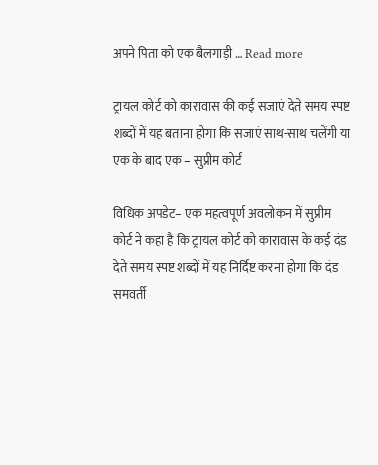अपने पिता को एक बैलगाड़ी … Read more

ट्रायल कोर्ट को कारावास की कई सजाएं देते समय स्पष्ट शब्दों में यह बताना होगा कि सजाएं साथ-साथ चलेंगी या एक के बाद एक – सुप्रीम कोर्ट

विधिक अपडेट– एक महत्वपूर्ण अवलोकन में सुप्रीम कोर्ट ने कहा है कि ट्रायल कोर्ट को कारावास के कई दंड देते समय स्पष्ट शब्दों में यह निर्दिष्ट करना होगा कि दंड समवर्ती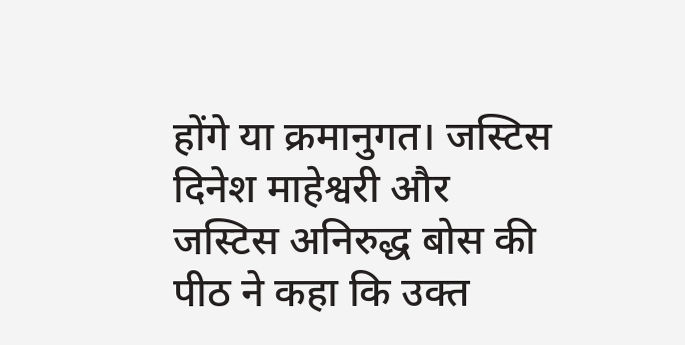होंगे या क्रमानुगत। जस्टिस दिनेश माहेश्वरी और जस्टिस अनिरुद्ध बोस की पीठ ने कहा कि उक्‍त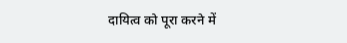दायित्व को पूरा करने में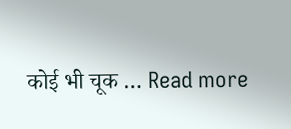कोई भी चूक … Read more